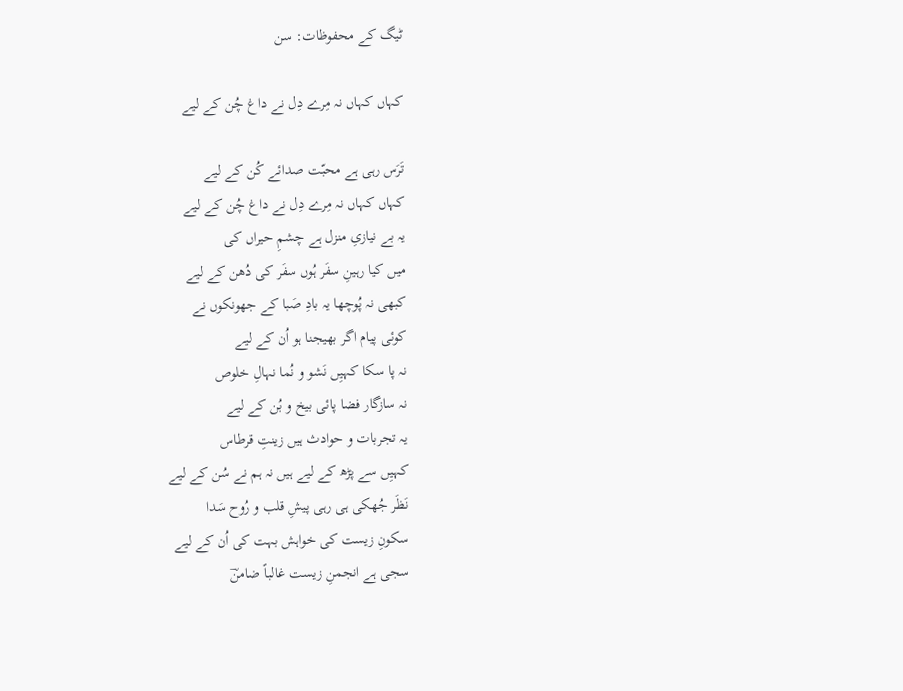ٹیگ کے محفوظات: سن

کہاں کہاں نہ مِرے دِل نے داغ چُن کے لیے

تَرَس رہی ہے محبّت صدائے کُن کے لیے
کہاں کہاں نہ مِرے دِل نے داغ چُن کے لیے
یہ بے نیازیِ منزل ہے چشمِ حیراں کی
میں کیا رہینِ سفَر ہُوں سفَر کی دُھن کے لیے
کبھی نہ پُوچھا یہ بادِ صَبا کے جھونکوں نے
کوئی پیام اگر بھیجنا ہو اُن کے لیے
نہ پا سکا کہیِں نَشو و نُما نہالِ خلوص
نہ سازگار فضا پائی بیخ و بُن کے لیے
یہ تجربات و حوادث ہیں زینتِ قرطاس
کہیِں سے پڑھ کے لیے ہیں نہ ہم نے سُن کے لیے
نَظَر جُھکی ہی رہی پیشِ قلب و رُوح سَدا
سکونِ زیست کی خواہش بہت کی اُن کے لیے
سجی ہے انجمنِ زیست غالباً ضامنؔ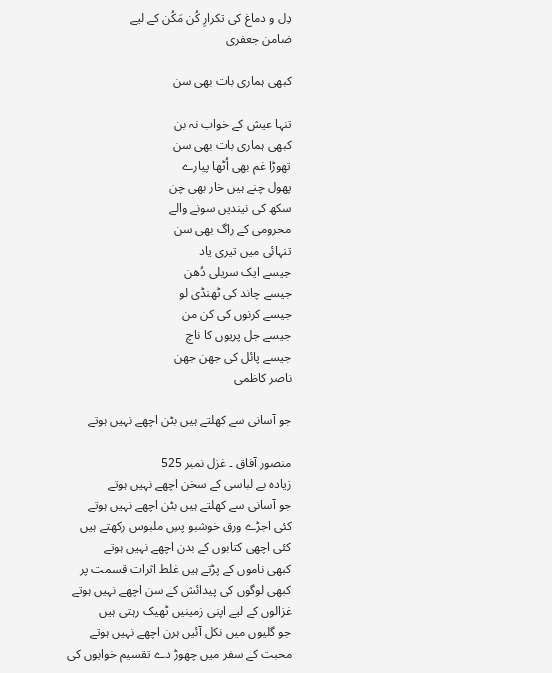دِل و دماغ کی تکرارِ کُن مَکُن کے لیے
ضامن جعفری

کبھی ہماری بات بھی سن

تنہا عیش کے خواب نہ بن
کبھی ہماری بات بھی سن
تھوڑا غم بھی اُٹھا پیارے
پھول چنے ہیں خار بھی چن
سکھ کی نیندیں سونے والے
محرومی کے راگ بھی سن
تنہائی میں تیری یاد
جیسے ایک سریلی دُھن
جیسے چاند کی ٹھنڈی لو
جیسے کرنوں کی کن من
جیسے جل پریوں کا ناچ
جیسے پائل کی جھن جھن
ناصر کاظمی

جو آسانی سے کھلتے ہیں بٹن اچھے نہیں ہوتے

منصور آفاق ۔ غزل نمبر 525
زیادہ بے لباسی کے سخن اچھے نہیں ہوتے
جو آسانی سے کھلتے ہیں بٹن اچھے نہیں ہوتے
کئی اجڑے ورق خوشبو پسِ ملبوس رکھتے ہیں
کئی اچھی کتابوں کے بدن اچھے نہیں ہوتے
کبھی ناموں کے پڑتے ہیں غلط اثرات قسمت پر
کبھی لوگوں کی پیدائش کے سن اچھے نہیں ہوتے
غزالوں کے لیے اپنی زمینیں ٹھیک رہتی ہیں
جو گلیوں میں نکل آئیں ہرن اچھے نہیں ہوتے
محبت کے سفر میں چھوڑ دے تقسیم خوابوں کی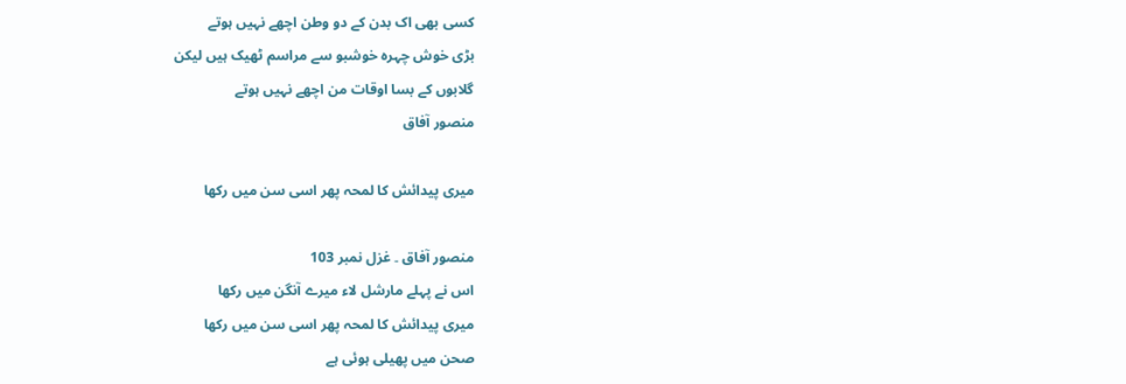کسی بھی اک بدن کے دو وطن اچھے نہیں ہوتے
بڑی خوش چہرہ خوشبو سے مراسم ٹھیک ہیں لیکن
گلابوں کے بسا اوقات من اچھے نہیں ہوتے
منصور آفاق

میری پیدائش کا لمحہ پھر اسی سن میں رکھا

منصور آفاق ۔ غزل نمبر 103
اس نے پہلے مارشل لاء میرے آنگن میں رکھا
میری پیدائش کا لمحہ پھر اسی سن میں رکھا
صحن میں پھیلی ہوئی ہے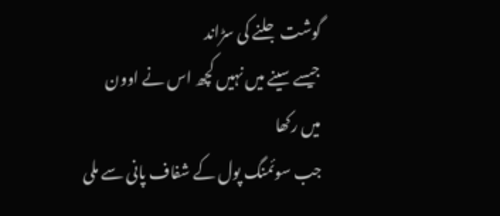گوشت جلنے کی سڑاند
جیسے سینے میں نہیں کچھ اس نے اوون میں رکھا
جب سوئمنگ پول کے شفاف پانی سے ملی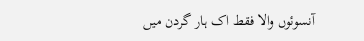آنسوئوں والا فقط اک ہار گردن میں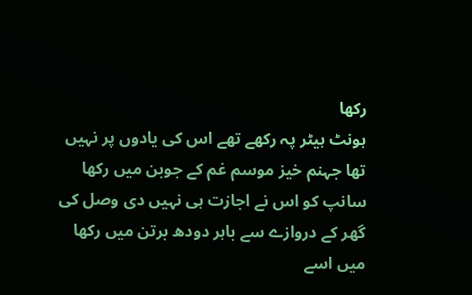رکھا
ہونٹ ہیٹر پہ رکھے تھے اس کی یادوں پر نہیں
تھا جہنم خیز موسم غم کے جوبن میں رکھا
سانپ کو اس نے اجازت ہی نہیں دی وصل کی
گھر کے دروازے سے باہر دودھ برتن میں رکھا
میں اسے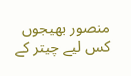منصور بھیجوں کس لیے چیتر کے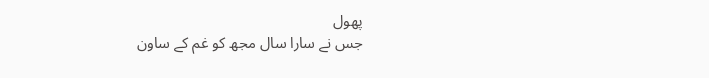پھول
جس نے سارا سال مجھ کو غم کے ساون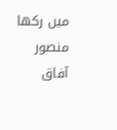میں رکھا
منصور آفاق